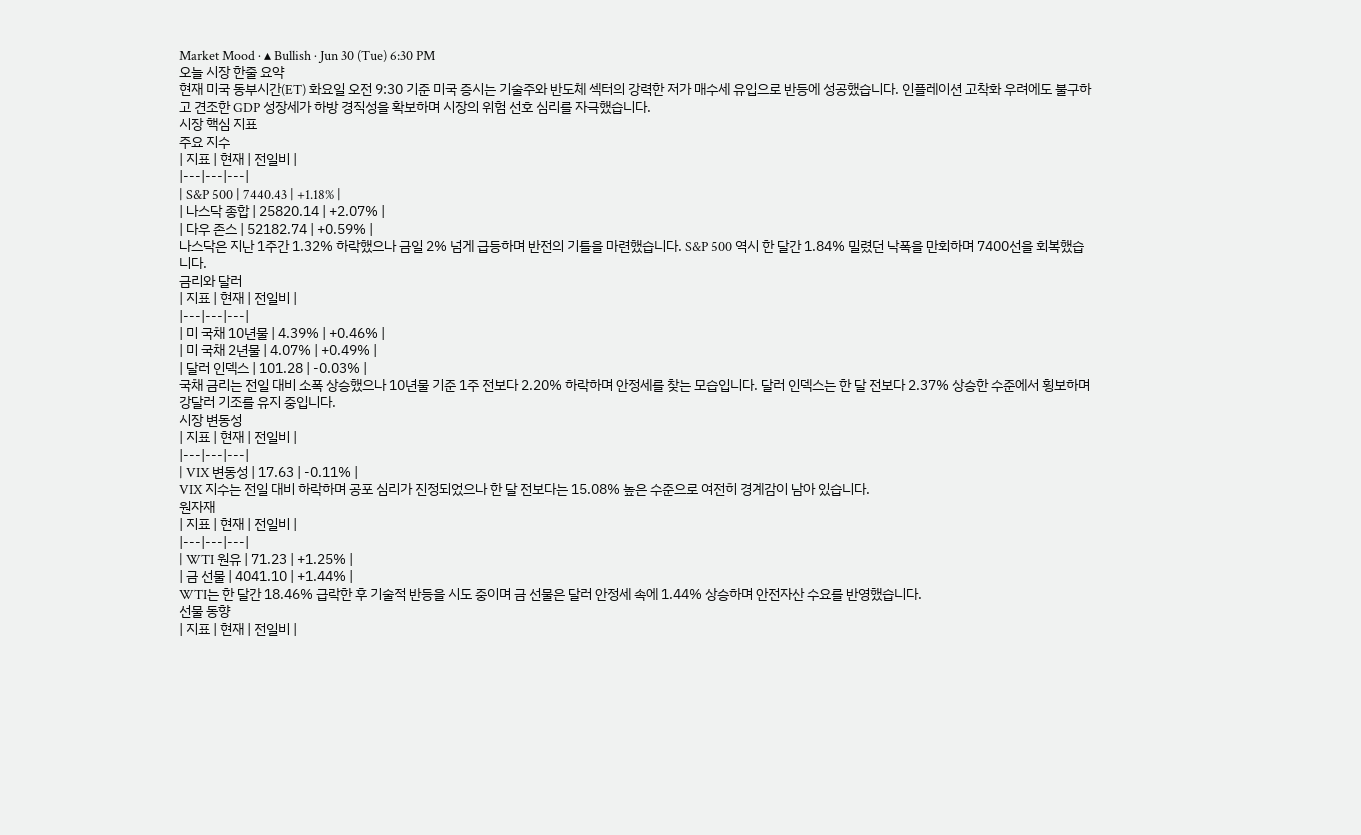Market Mood · ▴ Bullish · Jun 30 (Tue) 6:30 PM
오늘 시장 한줄 요약
현재 미국 동부시간(ET) 화요일 오전 9:30 기준 미국 증시는 기술주와 반도체 섹터의 강력한 저가 매수세 유입으로 반등에 성공했습니다. 인플레이션 고착화 우려에도 불구하고 견조한 GDP 성장세가 하방 경직성을 확보하며 시장의 위험 선호 심리를 자극했습니다.
시장 핵심 지표
주요 지수
| 지표 | 현재 | 전일비 |
|---|---|---|
| S&P 500 | 7440.43 | +1.18% |
| 나스닥 종합 | 25820.14 | +2.07% |
| 다우 존스 | 52182.74 | +0.59% |
나스닥은 지난 1주간 1.32% 하락했으나 금일 2% 넘게 급등하며 반전의 기틀을 마련했습니다. S&P 500 역시 한 달간 1.84% 밀렸던 낙폭을 만회하며 7400선을 회복했습니다.
금리와 달러
| 지표 | 현재 | 전일비 |
|---|---|---|
| 미 국채 10년물 | 4.39% | +0.46% |
| 미 국채 2년물 | 4.07% | +0.49% |
| 달러 인덱스 | 101.28 | -0.03% |
국채 금리는 전일 대비 소폭 상승했으나 10년물 기준 1주 전보다 2.20% 하락하며 안정세를 찾는 모습입니다. 달러 인덱스는 한 달 전보다 2.37% 상승한 수준에서 횡보하며 강달러 기조를 유지 중입니다.
시장 변동성
| 지표 | 현재 | 전일비 |
|---|---|---|
| VIX 변동성 | 17.63 | -0.11% |
VIX 지수는 전일 대비 하락하며 공포 심리가 진정되었으나 한 달 전보다는 15.08% 높은 수준으로 여전히 경계감이 남아 있습니다.
원자재
| 지표 | 현재 | 전일비 |
|---|---|---|
| WTI 원유 | 71.23 | +1.25% |
| 금 선물 | 4041.10 | +1.44% |
WTI는 한 달간 18.46% 급락한 후 기술적 반등을 시도 중이며 금 선물은 달러 안정세 속에 1.44% 상승하며 안전자산 수요를 반영했습니다.
선물 동향
| 지표 | 현재 | 전일비 |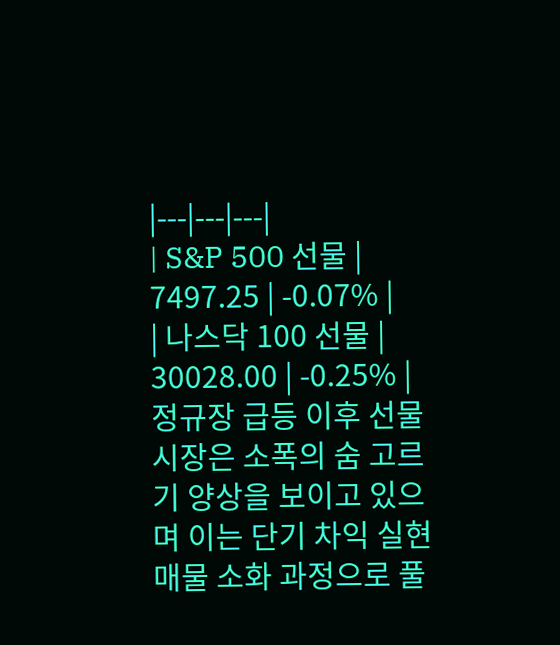|---|---|---|
| S&P 500 선물 | 7497.25 | -0.07% |
| 나스닥 100 선물 | 30028.00 | -0.25% |
정규장 급등 이후 선물 시장은 소폭의 숨 고르기 양상을 보이고 있으며 이는 단기 차익 실현 매물 소화 과정으로 풀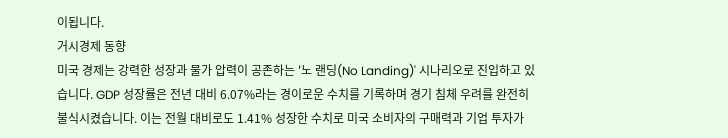이됩니다.
거시경제 동향
미국 경제는 강력한 성장과 물가 압력이 공존하는 '노 랜딩(No Landing)' 시나리오로 진입하고 있습니다. GDP 성장률은 전년 대비 6.07%라는 경이로운 수치를 기록하며 경기 침체 우려를 완전히 불식시켰습니다. 이는 전월 대비로도 1.41% 성장한 수치로 미국 소비자의 구매력과 기업 투자가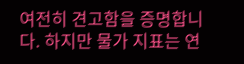여전히 견고함을 증명합니다. 하지만 물가 지표는 연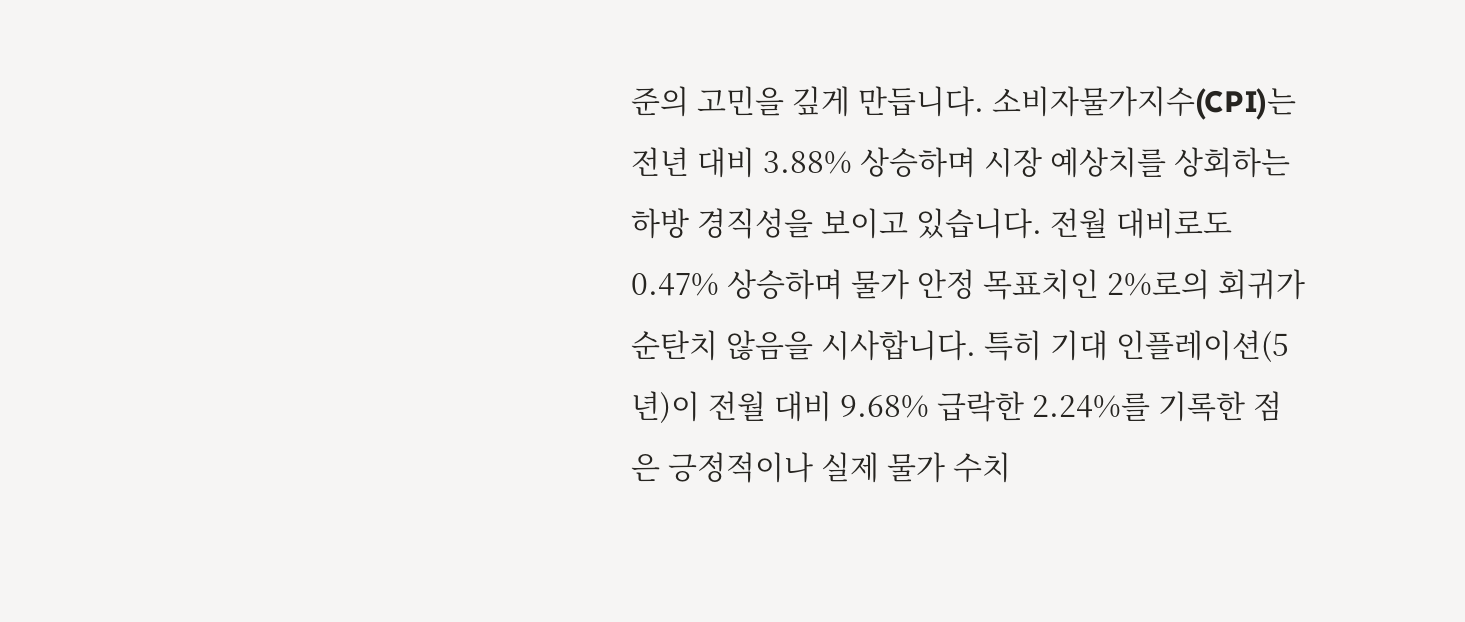준의 고민을 깊게 만듭니다. 소비자물가지수(CPI)는 전년 대비 3.88% 상승하며 시장 예상치를 상회하는 하방 경직성을 보이고 있습니다. 전월 대비로도 0.47% 상승하며 물가 안정 목표치인 2%로의 회귀가 순탄치 않음을 시사합니다. 특히 기대 인플레이션(5년)이 전월 대비 9.68% 급락한 2.24%를 기록한 점은 긍정적이나 실제 물가 수치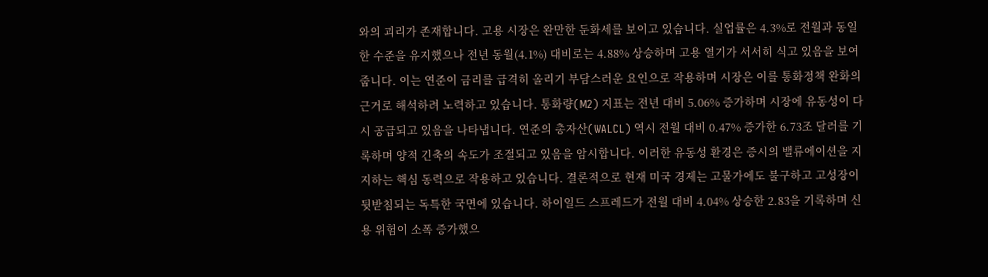와의 괴리가 존재합니다. 고용 시장은 완만한 둔화세를 보이고 있습니다. 실업률은 4.3%로 전월과 동일한 수준을 유지했으나 전년 동월(4.1%) 대비로는 4.88% 상승하며 고용 열기가 서서히 식고 있음을 보여줍니다. 이는 연준이 금리를 급격히 올리기 부담스러운 요인으로 작용하며 시장은 이를 통화정책 완화의 근거로 해석하려 노력하고 있습니다. 통화량(M2) 지표는 전년 대비 5.06% 증가하며 시장에 유동성이 다시 공급되고 있음을 나타냅니다. 연준의 총자산(WALCL) 역시 전월 대비 0.47% 증가한 6.73조 달러를 기록하며 양적 긴축의 속도가 조절되고 있음을 암시합니다. 이러한 유동성 환경은 증시의 밸류에이션을 지지하는 핵심 동력으로 작용하고 있습니다. 결론적으로 현재 미국 경제는 고물가에도 불구하고 고성장이 뒷받침되는 독특한 국면에 있습니다. 하이일드 스프레드가 전월 대비 4.04% 상승한 2.83을 기록하며 신용 위험이 소폭 증가했으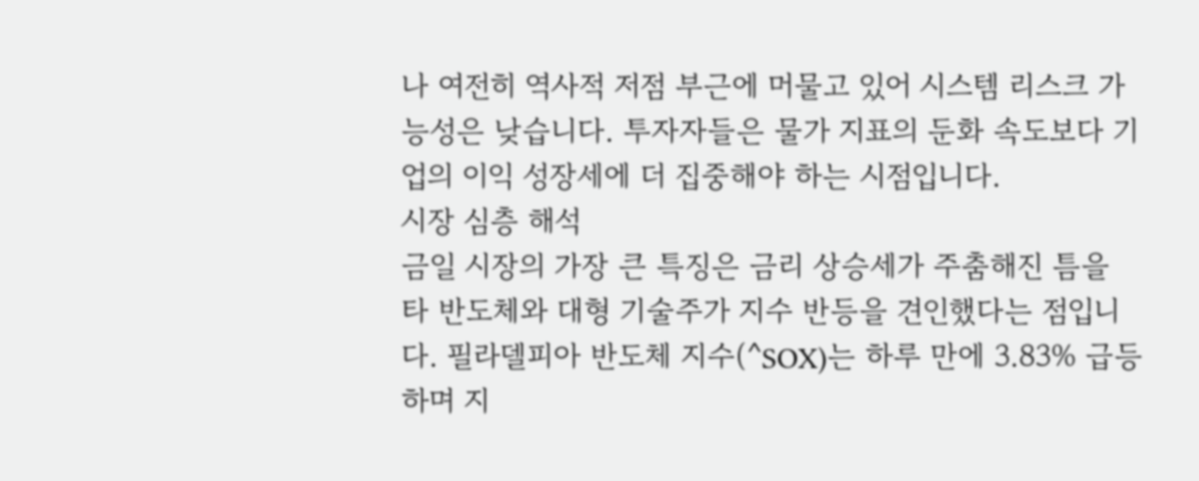나 여전히 역사적 저점 부근에 머물고 있어 시스템 리스크 가능성은 낮습니다. 투자자들은 물가 지표의 둔화 속도보다 기업의 이익 성장세에 더 집중해야 하는 시점입니다.
시장 심층 해석
금일 시장의 가장 큰 특징은 금리 상승세가 주춤해진 틈을 타 반도체와 대형 기술주가 지수 반등을 견인했다는 점입니다. 필라델피아 반도체 지수(^SOX)는 하루 만에 3.83% 급등하며 지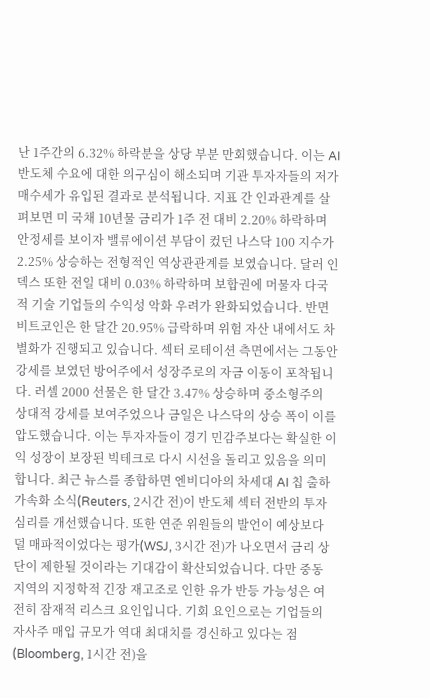난 1주간의 6.32% 하락분을 상당 부분 만회했습니다. 이는 AI 반도체 수요에 대한 의구심이 해소되며 기관 투자자들의 저가 매수세가 유입된 결과로 분석됩니다. 지표 간 인과관계를 살펴보면 미 국채 10년물 금리가 1주 전 대비 2.20% 하락하며 안정세를 보이자 밸류에이션 부담이 컸던 나스닥 100 지수가 2.25% 상승하는 전형적인 역상관관계를 보였습니다. 달러 인덱스 또한 전일 대비 0.03% 하락하며 보합권에 머물자 다국적 기술 기업들의 수익성 악화 우려가 완화되었습니다. 반면 비트코인은 한 달간 20.95% 급락하며 위험 자산 내에서도 차별화가 진행되고 있습니다. 섹터 로테이션 측면에서는 그동안 강세를 보였던 방어주에서 성장주로의 자금 이동이 포착됩니다. 러셀 2000 선물은 한 달간 3.47% 상승하며 중소형주의 상대적 강세를 보여주었으나 금일은 나스닥의 상승 폭이 이를 압도했습니다. 이는 투자자들이 경기 민감주보다는 확실한 이익 성장이 보장된 빅테크로 다시 시선을 돌리고 있음을 의미합니다. 최근 뉴스를 종합하면 엔비디아의 차세대 AI 칩 출하 가속화 소식(Reuters, 2시간 전)이 반도체 섹터 전반의 투자 심리를 개선했습니다. 또한 연준 위원들의 발언이 예상보다 덜 매파적이었다는 평가(WSJ, 3시간 전)가 나오면서 금리 상단이 제한될 것이라는 기대감이 확산되었습니다. 다만 중동 지역의 지정학적 긴장 재고조로 인한 유가 반등 가능성은 여전히 잠재적 리스크 요인입니다. 기회 요인으로는 기업들의 자사주 매입 규모가 역대 최대치를 경신하고 있다는 점(Bloomberg, 1시간 전)을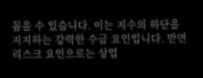꼽을 수 있습니다. 이는 지수의 하단을 지지하는 강력한 수급 요인입니다. 반면 리스크 요인으로는 상업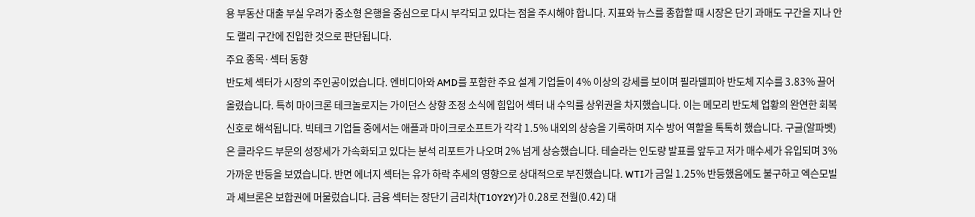용 부동산 대출 부실 우려가 중소형 은행을 중심으로 다시 부각되고 있다는 점을 주시해야 합니다. 지표와 뉴스를 종합할 때 시장은 단기 과매도 구간을 지나 안도 랠리 구간에 진입한 것으로 판단됩니다.
주요 종목·섹터 동향
반도체 섹터가 시장의 주인공이었습니다. 엔비디아와 AMD를 포함한 주요 설계 기업들이 4% 이상의 강세를 보이며 필라델피아 반도체 지수를 3.83% 끌어올렸습니다. 특히 마이크론 테크놀로지는 가이던스 상향 조정 소식에 힘입어 섹터 내 수익률 상위권을 차지했습니다. 이는 메모리 반도체 업황의 완연한 회복 신호로 해석됩니다. 빅테크 기업들 중에서는 애플과 마이크로소프트가 각각 1.5% 내외의 상승을 기록하며 지수 방어 역할을 톡톡히 했습니다. 구글(알파벳)은 클라우드 부문의 성장세가 가속화되고 있다는 분석 리포트가 나오며 2% 넘게 상승했습니다. 테슬라는 인도량 발표를 앞두고 저가 매수세가 유입되며 3% 가까운 반등을 보였습니다. 반면 에너지 섹터는 유가 하락 추세의 영향으로 상대적으로 부진했습니다. WTI가 금일 1.25% 반등했음에도 불구하고 엑슨모빌과 셰브론은 보합권에 머물렀습니다. 금융 섹터는 장단기 금리차(T10Y2Y)가 0.28로 전월(0.42) 대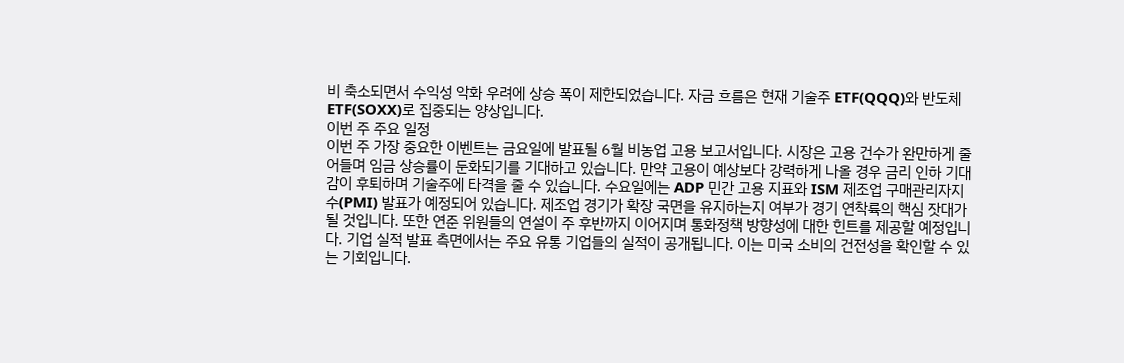비 축소되면서 수익성 악화 우려에 상승 폭이 제한되었습니다. 자금 흐름은 현재 기술주 ETF(QQQ)와 반도체 ETF(SOXX)로 집중되는 양상입니다.
이번 주 주요 일정
이번 주 가장 중요한 이벤트는 금요일에 발표될 6월 비농업 고용 보고서입니다. 시장은 고용 건수가 완만하게 줄어들며 임금 상승률이 둔화되기를 기대하고 있습니다. 만약 고용이 예상보다 강력하게 나올 경우 금리 인하 기대감이 후퇴하며 기술주에 타격을 줄 수 있습니다. 수요일에는 ADP 민간 고용 지표와 ISM 제조업 구매관리자지수(PMI) 발표가 예정되어 있습니다. 제조업 경기가 확장 국면을 유지하는지 여부가 경기 연착륙의 핵심 잣대가 될 것입니다. 또한 연준 위원들의 연설이 주 후반까지 이어지며 통화정책 방향성에 대한 힌트를 제공할 예정입니다. 기업 실적 발표 측면에서는 주요 유통 기업들의 실적이 공개됩니다. 이는 미국 소비의 건전성을 확인할 수 있는 기회입니다.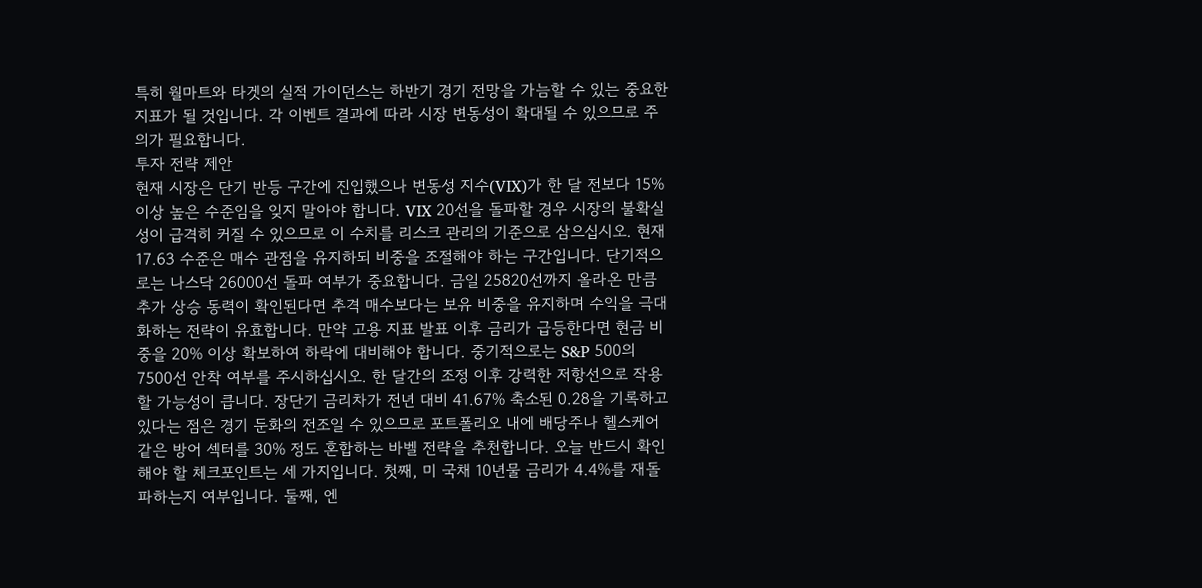특히 월마트와 타겟의 실적 가이던스는 하반기 경기 전망을 가늠할 수 있는 중요한 지표가 될 것입니다. 각 이벤트 결과에 따라 시장 변동성이 확대될 수 있으므로 주의가 필요합니다.
투자 전략 제안
현재 시장은 단기 반등 구간에 진입했으나 변동성 지수(VIX)가 한 달 전보다 15% 이상 높은 수준임을 잊지 말아야 합니다. VIX 20선을 돌파할 경우 시장의 불확실성이 급격히 커질 수 있으므로 이 수치를 리스크 관리의 기준으로 삼으십시오. 현재 17.63 수준은 매수 관점을 유지하되 비중을 조절해야 하는 구간입니다. 단기적으로는 나스닥 26000선 돌파 여부가 중요합니다. 금일 25820선까지 올라온 만큼 추가 상승 동력이 확인된다면 추격 매수보다는 보유 비중을 유지하며 수익을 극대화하는 전략이 유효합니다. 만약 고용 지표 발표 이후 금리가 급등한다면 현금 비중을 20% 이상 확보하여 하락에 대비해야 합니다. 중기적으로는 S&P 500의 7500선 안착 여부를 주시하십시오. 한 달간의 조정 이후 강력한 저항선으로 작용할 가능성이 큽니다. 장단기 금리차가 전년 대비 41.67% 축소된 0.28을 기록하고 있다는 점은 경기 둔화의 전조일 수 있으므로 포트폴리오 내에 배당주나 헬스케어 같은 방어 섹터를 30% 정도 혼합하는 바벨 전략을 추천합니다. 오늘 반드시 확인해야 할 체크포인트는 세 가지입니다. 첫째, 미 국채 10년물 금리가 4.4%를 재돌파하는지 여부입니다. 둘째, 엔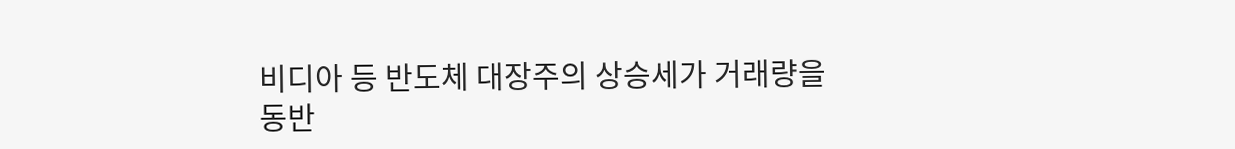비디아 등 반도체 대장주의 상승세가 거래량을 동반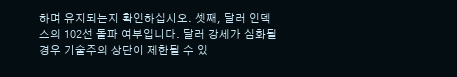하며 유지되는지 확인하십시오. 셋째, 달러 인덱스의 102선 돌파 여부입니다. 달러 강세가 심화될 경우 기술주의 상단이 제한될 수 있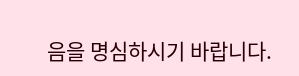음을 명심하시기 바랍니다.